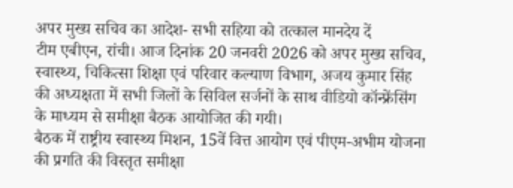अपर मुख्य सचिव का आदेश- सभी सहिया को तत्काल मानदेय दें
टीम एबीएन, रांची। आज दिनांक 20 जनवरी 2026 को अपर मुख्य सचिव, स्वास्थ्य, चिकित्सा शिक्षा एवं परिवार कल्याण विभाग, अजय कुमार सिंह की अध्यक्षता में सभी जिलों के सिविल सर्जनों के साथ वीडियो कॉन्फ्रेंसिंग के माध्यम से समीक्षा बैठक आयोजित की गयी।
बैठक में राष्ट्रीय स्वास्थ्य मिशन, 15वें वित्त आयोग एवं पीएम-अभीम योजना की प्रगति की विस्तृत समीक्षा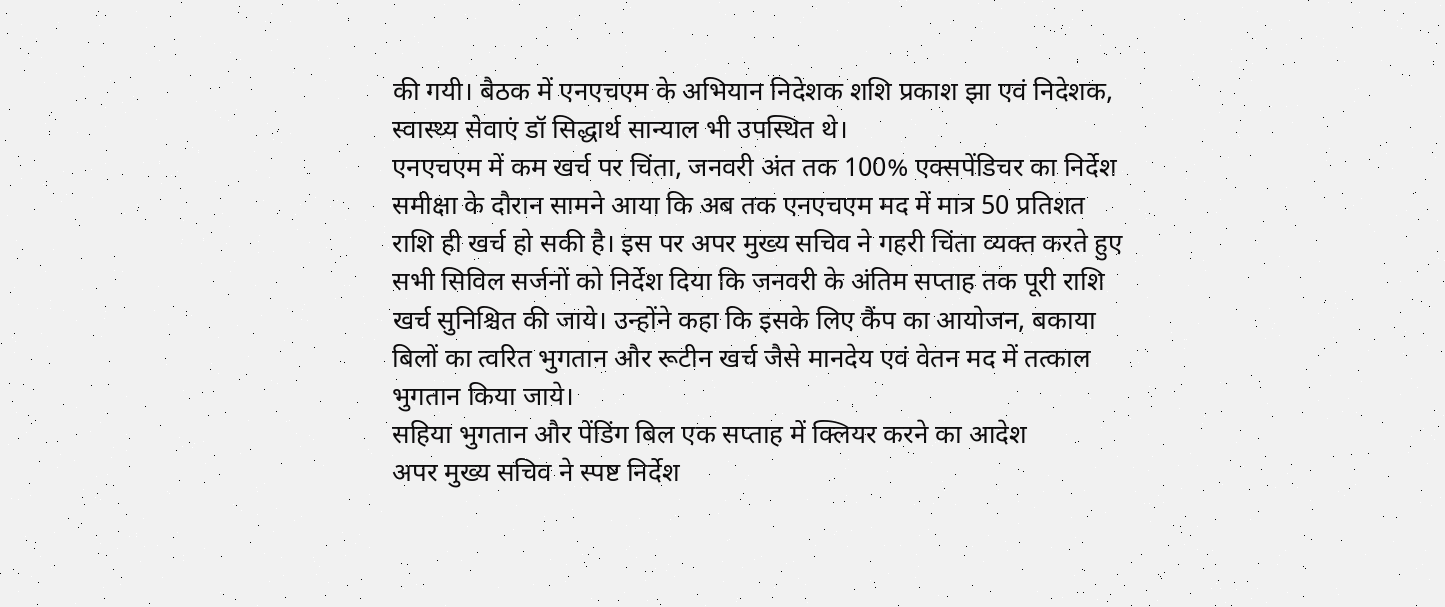की गयी। बैठक में एनएचएम के अभियान निदेशक शशि प्रकाश झा एवं निदेशक, स्वास्थ्य सेवाएं डॉ सिद्धार्थ सान्याल भी उपस्थित थे।
एनएचएम में कम खर्च पर चिंता, जनवरी अंत तक 100% एक्सपेंडिचर का निर्देश
समीक्षा के दौरान सामने आया कि अब तक एनएचएम मद में मात्र 50 प्रतिशत राशि ही खर्च हो सकी है। इस पर अपर मुख्य सचिव ने गहरी चिंता व्यक्त करते हुए सभी सिविल सर्जनों को निर्देश दिया कि जनवरी के अंतिम सप्ताह तक पूरी राशि खर्च सुनिश्चित की जाये। उन्होंने कहा कि इसके लिए कैंप का आयोजन, बकाया बिलों का त्वरित भुगतान और रूटीन खर्च जैसे मानदेय एवं वेतन मद में तत्काल भुगतान किया जाये।
सहिया भुगतान और पेंडिंग बिल एक सप्ताह में क्लियर करने का आदेश
अपर मुख्य सचिव ने स्पष्ट निर्देश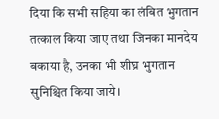दिया कि सभी सहिया का लंबित भुगतान तत्काल किया जाए तथा जिनका मानदेय बकाया है, उनका भी शीघ्र भुगतान सुनिश्चित किया जाये।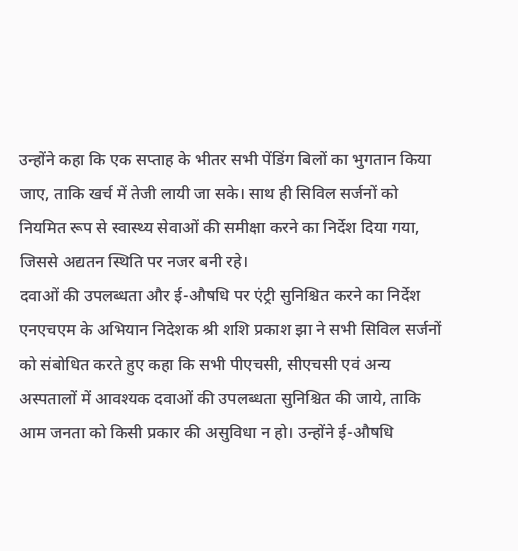उन्होंने कहा कि एक सप्ताह के भीतर सभी पेंडिंग बिलों का भुगतान किया जाए, ताकि खर्च में तेजी लायी जा सके। साथ ही सिविल सर्जनों को नियमित रूप से स्वास्थ्य सेवाओं की समीक्षा करने का निर्देश दिया गया, जिससे अद्यतन स्थिति पर नजर बनी रहे।
दवाओं की उपलब्धता और ई-औषधि पर एंट्री सुनिश्चित करने का निर्देश
एनएचएम के अभियान निदेशक श्री शशि प्रकाश झा ने सभी सिविल सर्जनों को संबोधित करते हुए कहा कि सभी पीएचसी, सीएचसी एवं अन्य अस्पतालों में आवश्यक दवाओं की उपलब्धता सुनिश्चित की जाये, ताकि आम जनता को किसी प्रकार की असुविधा न हो। उन्होंने ई-औषधि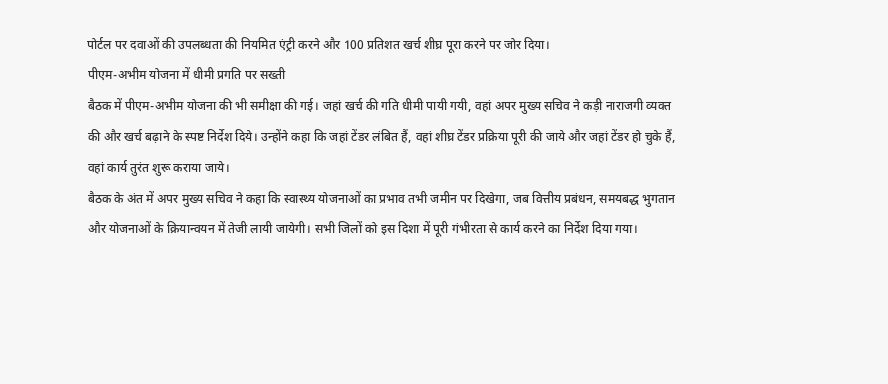पोर्टल पर दवाओं की उपलब्धता की नियमित एंट्री करने और 100 प्रतिशत खर्च शीघ्र पूरा करने पर जोर दिया।
पीएम-अभीम योजना में धीमी प्रगति पर सख्ती
बैठक में पीएम-अभीम योजना की भी समीक्षा की गई। जहां खर्च की गति धीमी पायी गयी, वहां अपर मुख्य सचिव ने कड़ी नाराजगी व्यक्त की और खर्च बढ़ाने के स्पष्ट निर्देश दिये। उन्होंने कहा कि जहां टेंडर लंबित हैं, वहां शीघ्र टेंडर प्रक्रिया पूरी की जाये और जहां टेंडर हो चुके हैं, वहां कार्य तुरंत शुरू कराया जाये।
बैठक के अंत में अपर मुख्य सचिव ने कहा कि स्वास्थ्य योजनाओं का प्रभाव तभी जमीन पर दिखेगा, जब वित्तीय प्रबंधन, समयबद्ध भुगतान और योजनाओं के क्रियान्वयन में तेजी लायी जायेगी। सभी जिलों को इस दिशा में पूरी गंभीरता से कार्य करने का निर्देश दिया गया।